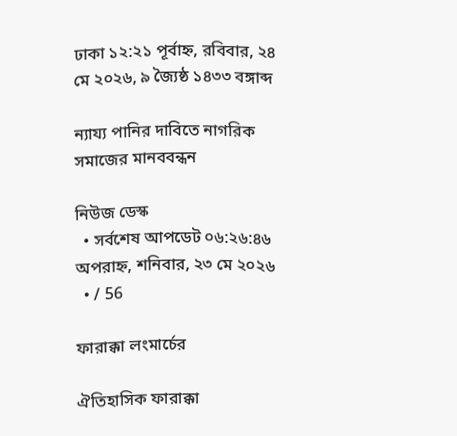ঢাকা ১২:২১ পূর্বাহ্ন, রবিবার, ২৪ মে ২০২৬, ৯ জ্যৈষ্ঠ ১৪৩৩ বঙ্গাব্দ

ন্যায্য পানির দাবিতে নাগরিক সমাজের মানববন্ধন

নিউজ ডেস্ক
  • সর্বশেষ আপডেট ০৬:২৬:৪৬ অপরাহ্ন, শনিবার, ২৩ মে ২০২৬
  • / 56

ফারাক্কা লংমার্চের

ঐতিহাসিক ফারাক্কা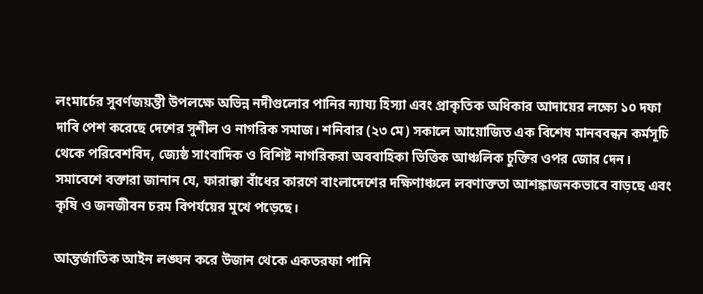লংমার্চের সুবর্ণজয়ন্তী উপলক্ষে অভিন্ন নদীগুলোর পানির ন্যায্য হিস্যা এবং প্রাকৃতিক অধিকার আদায়ের লক্ষ্যে ১০ দফা দাবি পেশ করেছে দেশের সুশীল ও নাগরিক সমাজ। শনিবার (২৩ মে) সকালে আয়োজিত এক বিশেষ মানববন্ধন কর্মসূচি থেকে পরিবেশবিদ, জ্যেষ্ঠ সাংবাদিক ও বিশিষ্ট নাগরিকরা অববাহিকা ভিত্তিক আঞ্চলিক চুক্তির ওপর জোর দেন। সমাবেশে বক্তারা জানান যে, ফারাক্কা বাঁধের কারণে বাংলাদেশের দক্ষিণাঞ্চলে লবণাক্ততা আশঙ্কাজনকভাবে বাড়ছে এবং কৃষি ও জনজীবন চরম বিপর্যয়ের মুখে পড়েছে।

আন্তর্জাতিক আইন লঙ্ঘন করে উজান থেকে একতরফা পানি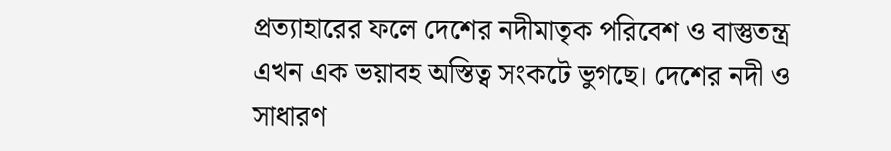প্রত্যাহারের ফলে দেশের নদীমাতৃক পরিবেশ ও বাস্তুতন্ত্র এখন এক ভয়াবহ অস্তিত্ব সংকটে ভুগছে। দেশের নদী ও সাধারণ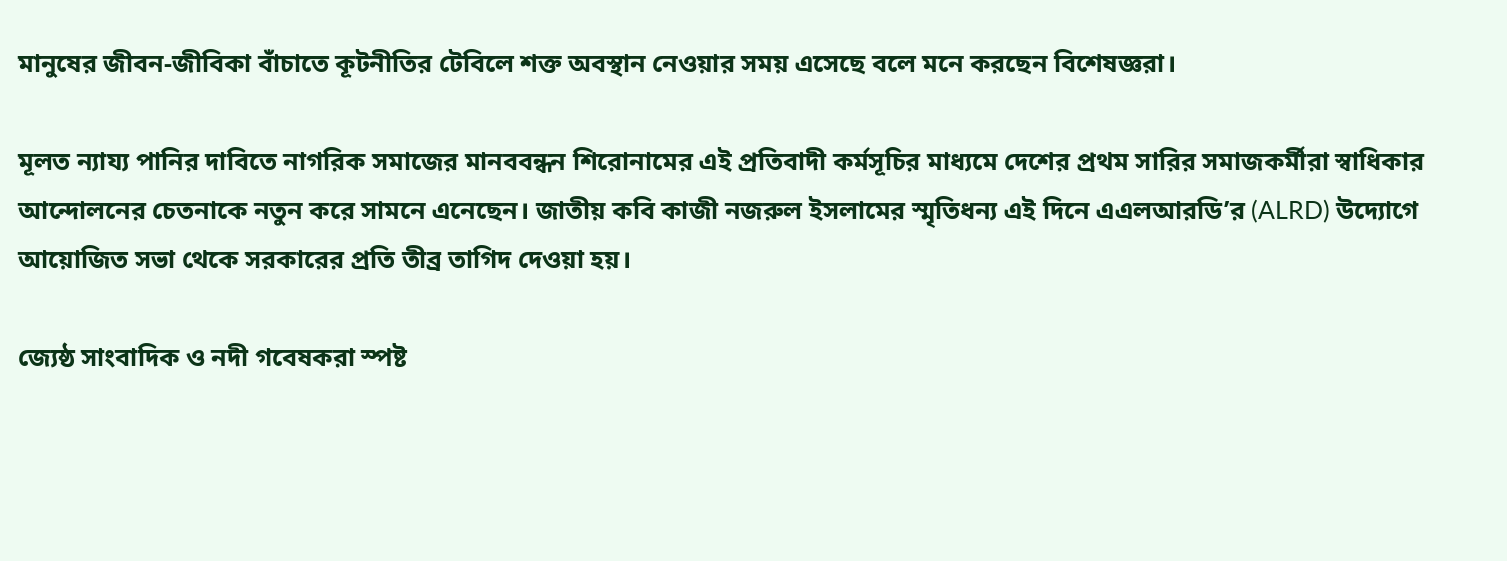মানুষের জীবন-জীবিকা বাঁচাতে কূটনীতির টেবিলে শক্ত অবস্থান নেওয়ার সময় এসেছে বলে মনে করছেন বিশেষজ্ঞরা।

মূলত ন্যায্য পানির দাবিতে নাগরিক সমাজের মানববন্ধন শিরোনামের এই প্রতিবাদী কর্মসূচির মাধ্যমে দেশের প্রথম সারির সমাজকর্মীরা স্বাধিকার আন্দোলনের চেতনাকে নতুন করে সামনে এনেছেন। জাতীয় কবি কাজী নজরুল ইসলামের স্মৃতিধন্য এই দিনে এএলআরডি’র (ALRD) উদ্যোগে আয়োজিত সভা থেকে সরকারের প্রতি তীব্র তাগিদ দেওয়া হয়।

জ্যেষ্ঠ সাংবাদিক ও নদী গবেষকরা স্পষ্ট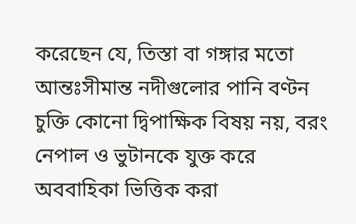করেছেন যে, তিস্তা বা গঙ্গার মতো আন্তঃসীমান্ত নদীগুলোর পানি বণ্টন চুক্তি কোনো দ্বিপাক্ষিক বিষয় নয়, বরং নেপাল ও ভুটানকে যুক্ত করে অববাহিকা ভিত্তিক করা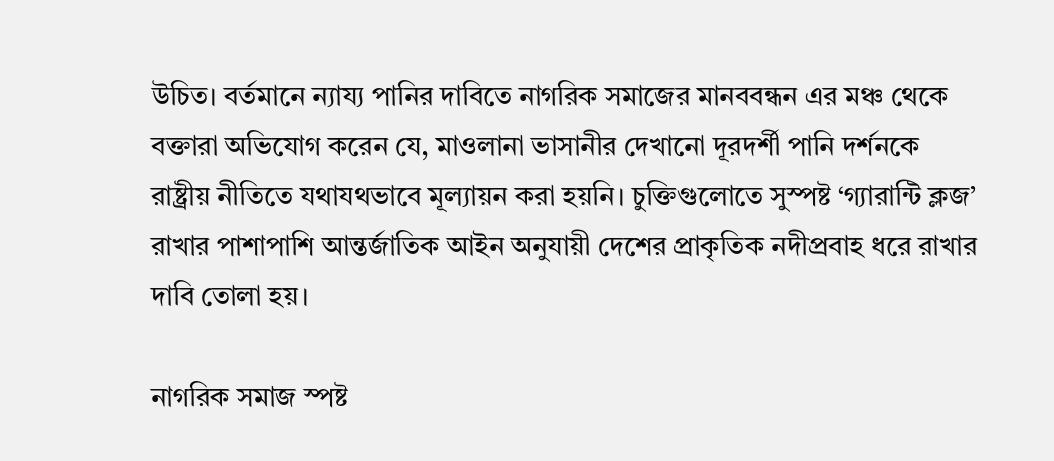উচিত। বর্তমানে ন্যায্য পানির দাবিতে নাগরিক সমাজের মানববন্ধন এর মঞ্চ থেকে বক্তারা অভিযোগ করেন যে, মাওলানা ভাসানীর দেখানো দূরদর্শী পানি দর্শনকে রাষ্ট্রীয় নীতিতে যথাযথভাবে মূল্যায়ন করা হয়নি। চুক্তিগুলোতে সুস্পষ্ট ‘গ্যারান্টি ক্লজ’ রাখার পাশাপাশি আন্তর্জাতিক আইন অনুযায়ী দেশের প্রাকৃতিক নদীপ্রবাহ ধরে রাখার দাবি তোলা হয়।

নাগরিক সমাজ স্পষ্ট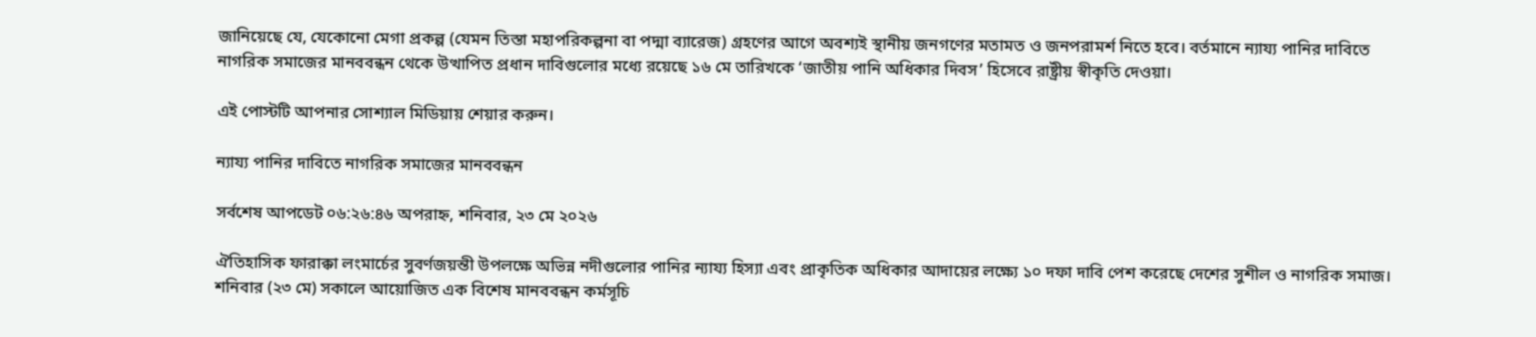জানিয়েছে যে, যেকোনো মেগা প্রকল্প (যেমন তিস্তা মহাপরিকল্পনা বা পদ্মা ব্যারেজ) গ্রহণের আগে অবশ্যই স্থানীয় জনগণের মতামত ও জনপরামর্শ নিতে হবে। বর্তমানে ন্যায্য পানির দাবিতে নাগরিক সমাজের মানববন্ধন থেকে উত্থাপিত প্রধান দাবিগুলোর মধ্যে রয়েছে ১৬ মে তারিখকে ‘জাতীয় পানি অধিকার দিবস’ হিসেবে রাষ্ট্রীয় স্বীকৃতি দেওয়া।

এই পোস্টটি আপনার সোশ্যাল মিডিয়ায় শেয়ার করুন।

ন্যায্য পানির দাবিতে নাগরিক সমাজের মানববন্ধন

সর্বশেষ আপডেট ০৬:২৬:৪৬ অপরাহ্ন, শনিবার, ২৩ মে ২০২৬

ঐতিহাসিক ফারাক্কা লংমার্চের সুবর্ণজয়ন্তী উপলক্ষে অভিন্ন নদীগুলোর পানির ন্যায্য হিস্যা এবং প্রাকৃতিক অধিকার আদায়ের লক্ষ্যে ১০ দফা দাবি পেশ করেছে দেশের সুশীল ও নাগরিক সমাজ। শনিবার (২৩ মে) সকালে আয়োজিত এক বিশেষ মানববন্ধন কর্মসূচি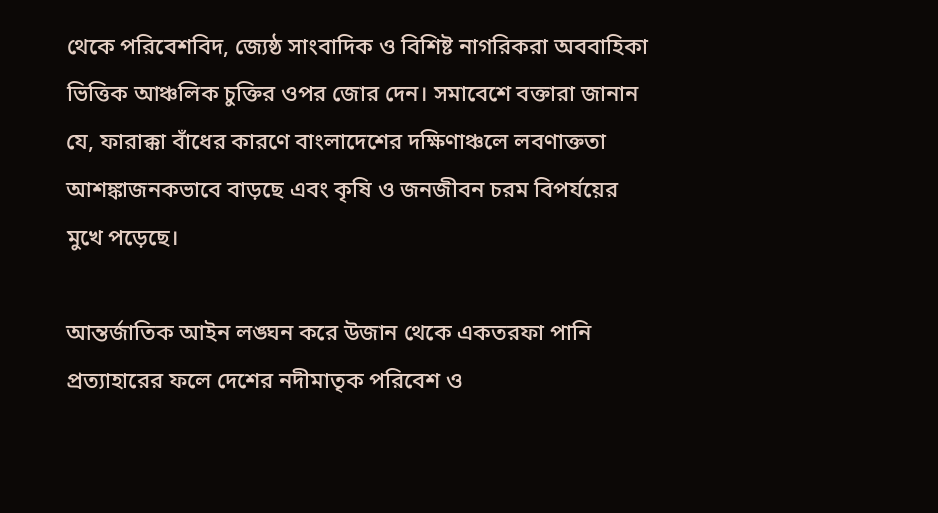থেকে পরিবেশবিদ, জ্যেষ্ঠ সাংবাদিক ও বিশিষ্ট নাগরিকরা অববাহিকা ভিত্তিক আঞ্চলিক চুক্তির ওপর জোর দেন। সমাবেশে বক্তারা জানান যে, ফারাক্কা বাঁধের কারণে বাংলাদেশের দক্ষিণাঞ্চলে লবণাক্ততা আশঙ্কাজনকভাবে বাড়ছে এবং কৃষি ও জনজীবন চরম বিপর্যয়ের মুখে পড়েছে।

আন্তর্জাতিক আইন লঙ্ঘন করে উজান থেকে একতরফা পানি প্রত্যাহারের ফলে দেশের নদীমাতৃক পরিবেশ ও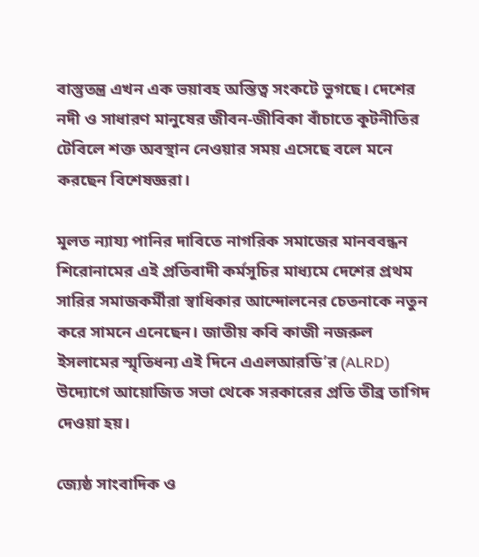বাস্তুতন্ত্র এখন এক ভয়াবহ অস্তিত্ব সংকটে ভুগছে। দেশের নদী ও সাধারণ মানুষের জীবন-জীবিকা বাঁচাতে কূটনীতির টেবিলে শক্ত অবস্থান নেওয়ার সময় এসেছে বলে মনে করছেন বিশেষজ্ঞরা।

মূলত ন্যায্য পানির দাবিতে নাগরিক সমাজের মানববন্ধন শিরোনামের এই প্রতিবাদী কর্মসূচির মাধ্যমে দেশের প্রথম সারির সমাজকর্মীরা স্বাধিকার আন্দোলনের চেতনাকে নতুন করে সামনে এনেছেন। জাতীয় কবি কাজী নজরুল ইসলামের স্মৃতিধন্য এই দিনে এএলআরডি’র (ALRD) উদ্যোগে আয়োজিত সভা থেকে সরকারের প্রতি তীব্র তাগিদ দেওয়া হয়।

জ্যেষ্ঠ সাংবাদিক ও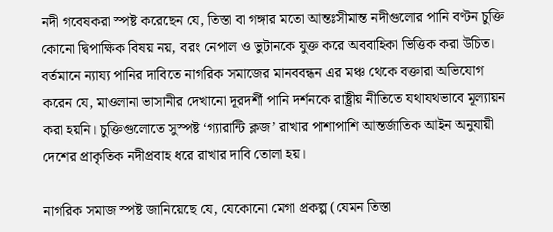নদী গবেষকরা স্পষ্ট করেছেন যে, তিস্তা বা গঙ্গার মতো আন্তঃসীমান্ত নদীগুলোর পানি বণ্টন চুক্তি কোনো দ্বিপাক্ষিক বিষয় নয়, বরং নেপাল ও ভুটানকে যুক্ত করে অববাহিকা ভিত্তিক করা উচিত। বর্তমানে ন্যায্য পানির দাবিতে নাগরিক সমাজের মানববন্ধন এর মঞ্চ থেকে বক্তারা অভিযোগ করেন যে, মাওলানা ভাসানীর দেখানো দূরদর্শী পানি দর্শনকে রাষ্ট্রীয় নীতিতে যথাযথভাবে মূল্যায়ন করা হয়নি। চুক্তিগুলোতে সুস্পষ্ট ‘গ্যারান্টি ক্লজ’ রাখার পাশাপাশি আন্তর্জাতিক আইন অনুযায়ী দেশের প্রাকৃতিক নদীপ্রবাহ ধরে রাখার দাবি তোলা হয়।

নাগরিক সমাজ স্পষ্ট জানিয়েছে যে, যেকোনো মেগা প্রকল্প (যেমন তিস্তা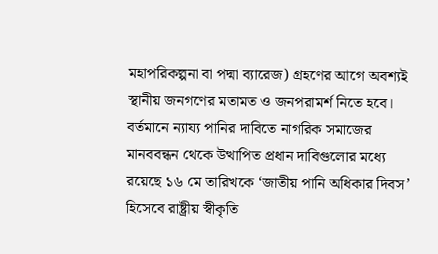মহাপরিকল্পনা বা পদ্মা ব্যারেজ) গ্রহণের আগে অবশ্যই স্থানীয় জনগণের মতামত ও জনপরামর্শ নিতে হবে। বর্তমানে ন্যায্য পানির দাবিতে নাগরিক সমাজের মানববন্ধন থেকে উত্থাপিত প্রধান দাবিগুলোর মধ্যে রয়েছে ১৬ মে তারিখকে ‘জাতীয় পানি অধিকার দিবস’ হিসেবে রাষ্ট্রীয় স্বীকৃতি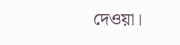দেওয়া।